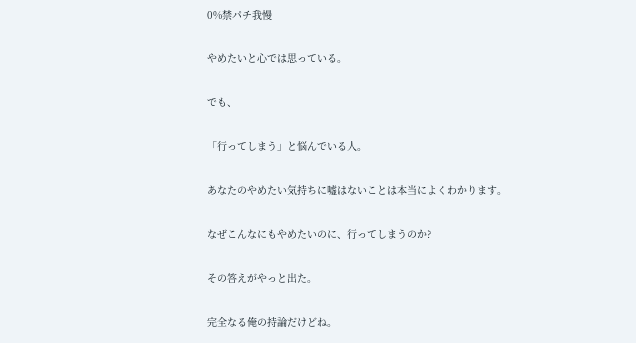0%禁パチ我慢

やめたいと心では思っている。

でも、

「行ってしまう」と悩んでいる人。

あなたのやめたい気持ちに嘘はないことは本当によくわかります。

なぜこんなにもやめたいのに、行ってしまうのか?

その答えがやっと出た。

完全なる俺の持論だけどね。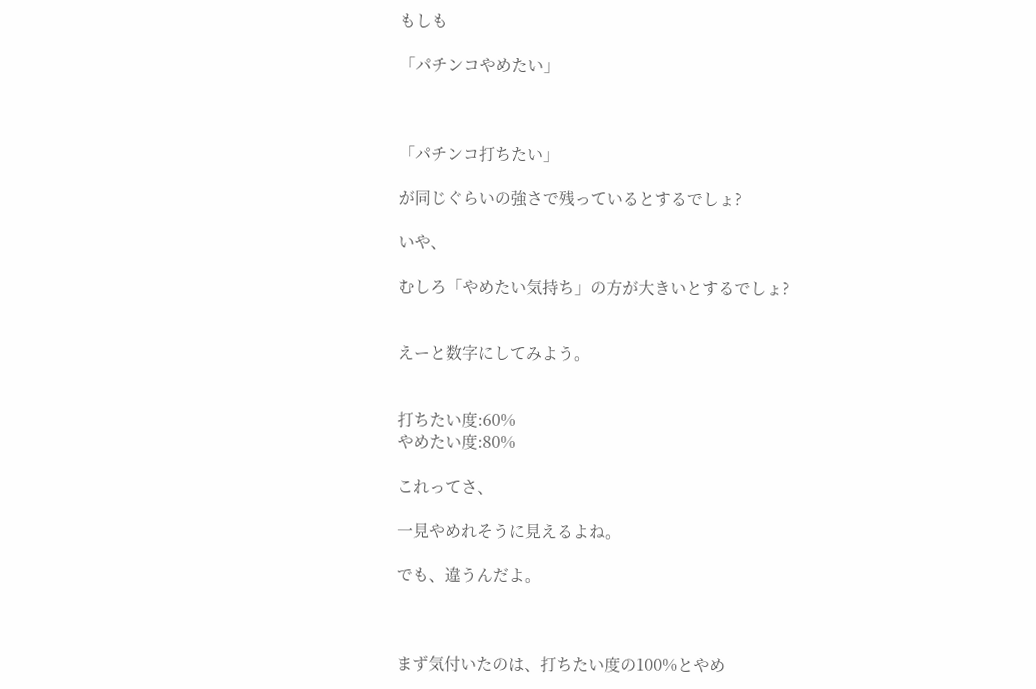もしも

「パチンコやめたい」



「パチンコ打ちたい」

が同じぐらいの強さで残っているとするでしょ?

いや、

むしろ「やめたい気持ち」の方が大きいとするでしょ?


えーと数字にしてみよう。


打ちたい度:60%
やめたい度:80%

これってさ、

一見やめれそうに見えるよね。

でも、違うんだよ。



まず気付いたのは、打ちたい度の100%とやめ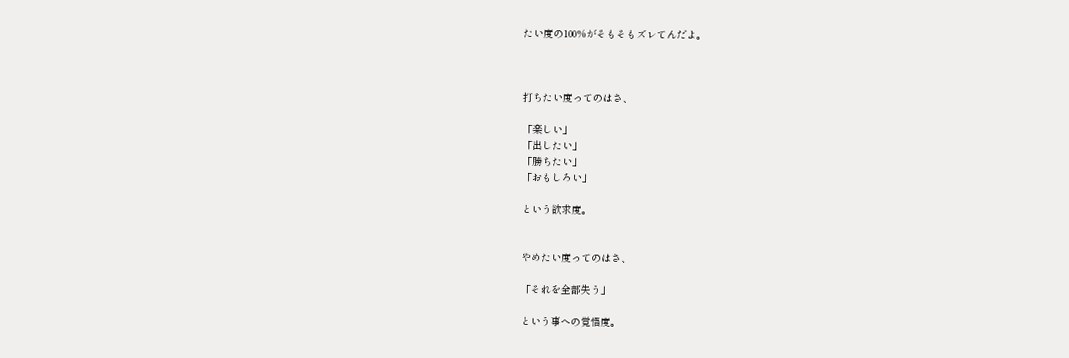たい度の100%がそもそもズレてんだよ。



打ちたい度ってのはさ、

「楽しい」
「出したい」
「勝ちたい」
「おもしろい」

という欲求度。


やめたい度ってのはさ、

「それを全部失う」

という事への覚悟度。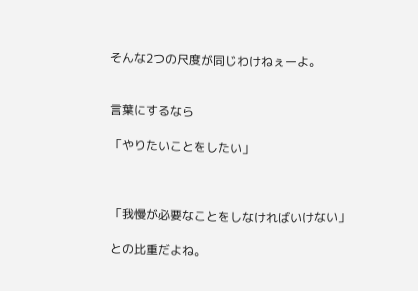そんな2つの尺度が同じわけねぇーよ。


言葉にするなら

「やりたいことをしたい」



「我慢が必要なことをしなければいけない」

との比重だよね。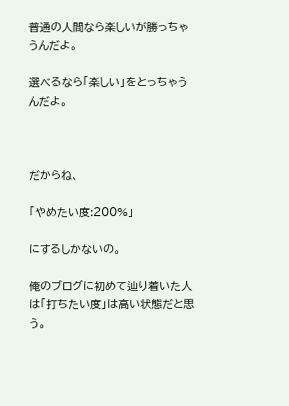普通の人間なら楽しいが勝っちゃうんだよ。

選べるなら「楽しい」をとっちゃうんだよ。



だからね、

「やめたい度:200%」

にするしかないの。

俺のブログに初めて辿り着いた人は「打ちたい度」は高い状態だと思う。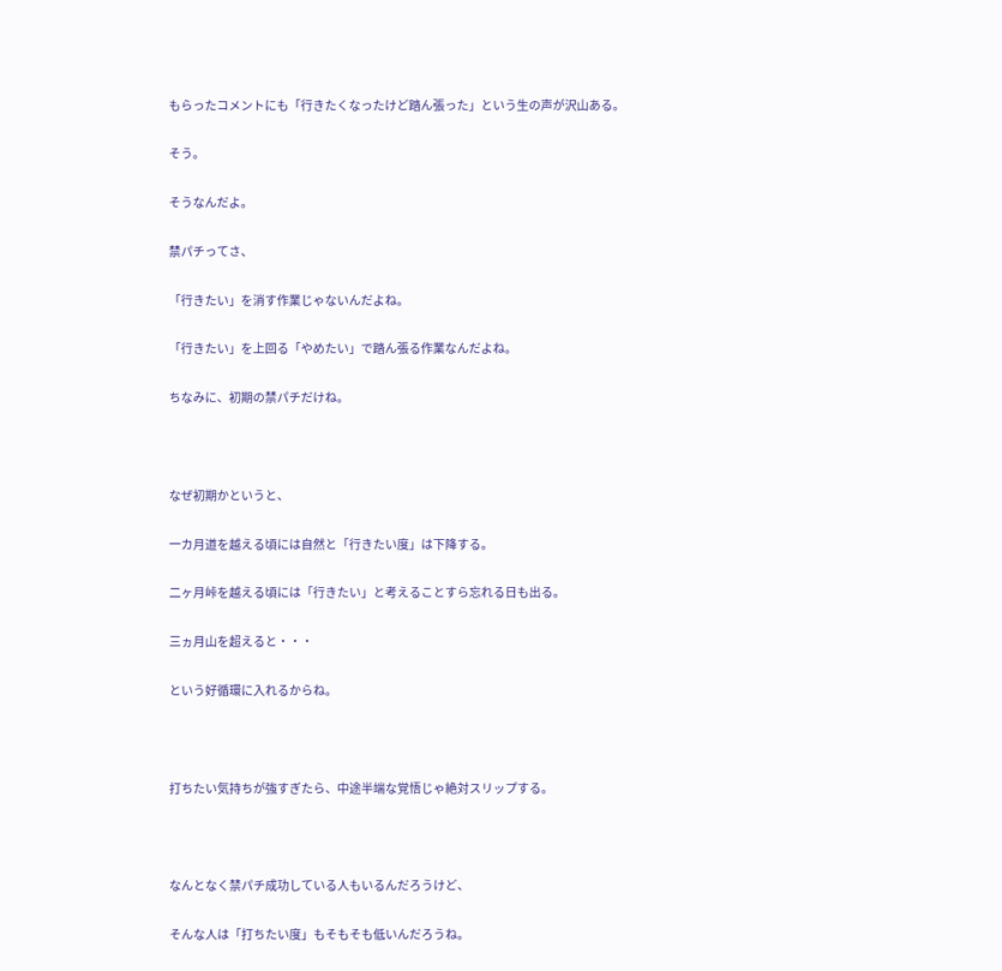もらったコメントにも「行きたくなったけど踏ん張った」という生の声が沢山ある。

そう。

そうなんだよ。

禁パチってさ、

「行きたい」を消す作業じゃないんだよね。

「行きたい」を上回る「やめたい」で踏ん張る作業なんだよね。

ちなみに、初期の禁パチだけね。



なぜ初期かというと、

一カ月道を越える頃には自然と「行きたい度」は下降する。

二ヶ月峠を越える頃には「行きたい」と考えることすら忘れる日も出る。

三ヵ月山を超えると・・・

という好循環に入れるからね。



打ちたい気持ちが強すぎたら、中途半端な覚悟じゃ絶対スリップする。



なんとなく禁パチ成功している人もいるんだろうけど、

そんな人は「打ちたい度」もそもそも低いんだろうね。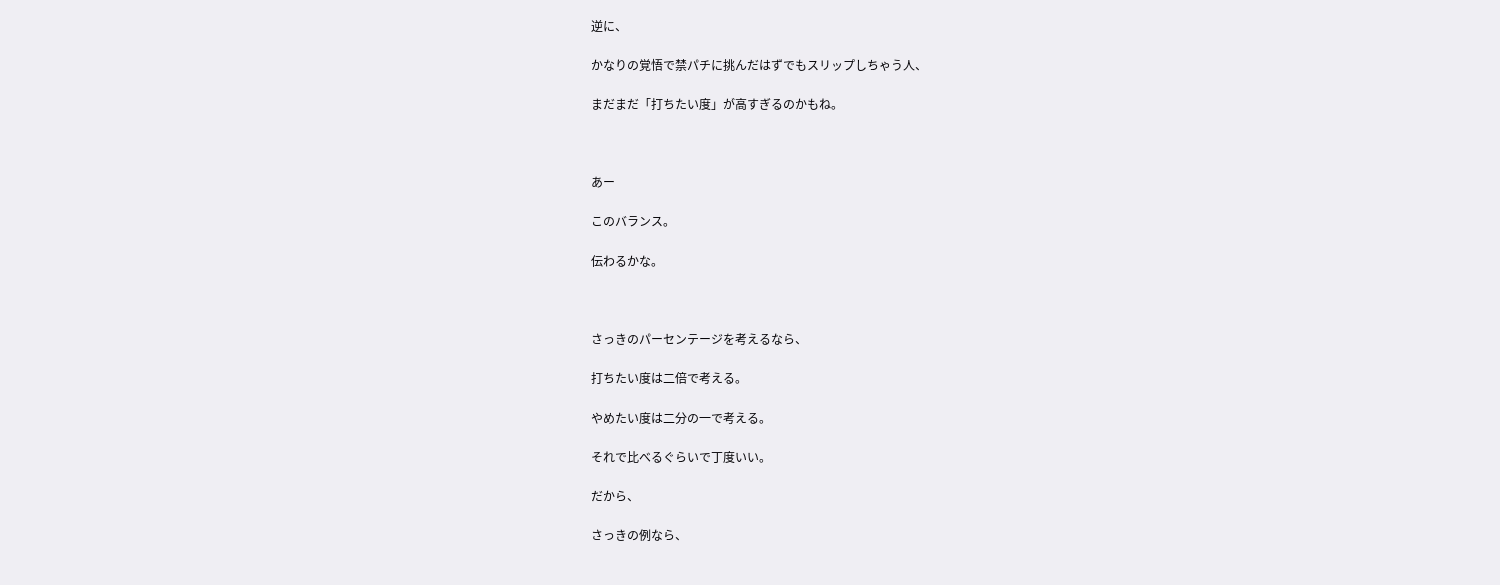逆に、

かなりの覚悟で禁パチに挑んだはずでもスリップしちゃう人、

まだまだ「打ちたい度」が高すぎるのかもね。



あー

このバランス。

伝わるかな。



さっきのパーセンテージを考えるなら、

打ちたい度は二倍で考える。

やめたい度は二分の一で考える。

それで比べるぐらいで丁度いい。

だから、

さっきの例なら、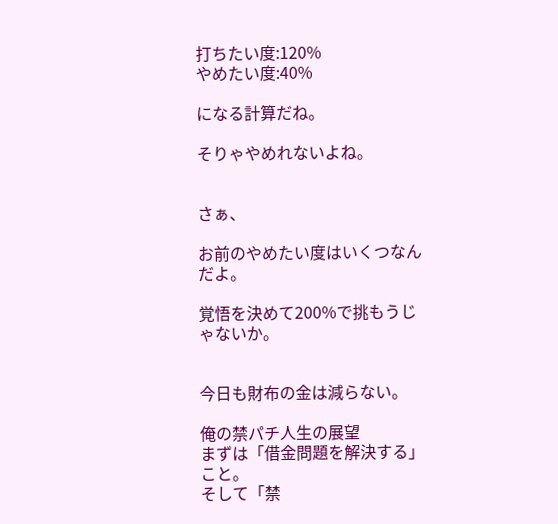打ちたい度:120%
やめたい度:40%

になる計算だね。

そりゃやめれないよね。


さぁ、

お前のやめたい度はいくつなんだよ。

覚悟を決めて200%で挑もうじゃないか。


今日も財布の金は減らない。

俺の禁パチ人生の展望
まずは「借金問題を解決する」こと。
そして「禁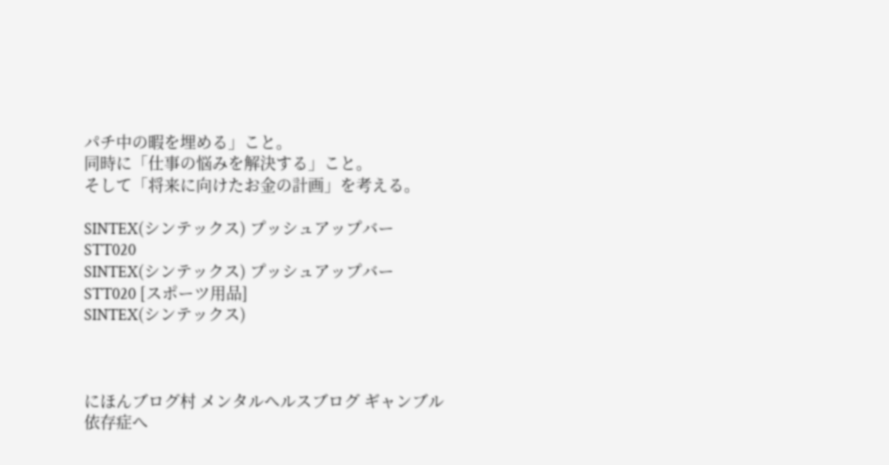パチ中の暇を埋める」こと。
同時に「仕事の悩みを解決する」こと。
そして「将来に向けたお金の計画」を考える。

SINTEX(シンテックス) プッシュアップバー STT020
SINTEX(シンテックス) プッシュアップバー STT020 [スポーツ用品]
SINTEX(シンテックス)



にほんブログ村 メンタルヘルスブログ ギャンブル依存症へ